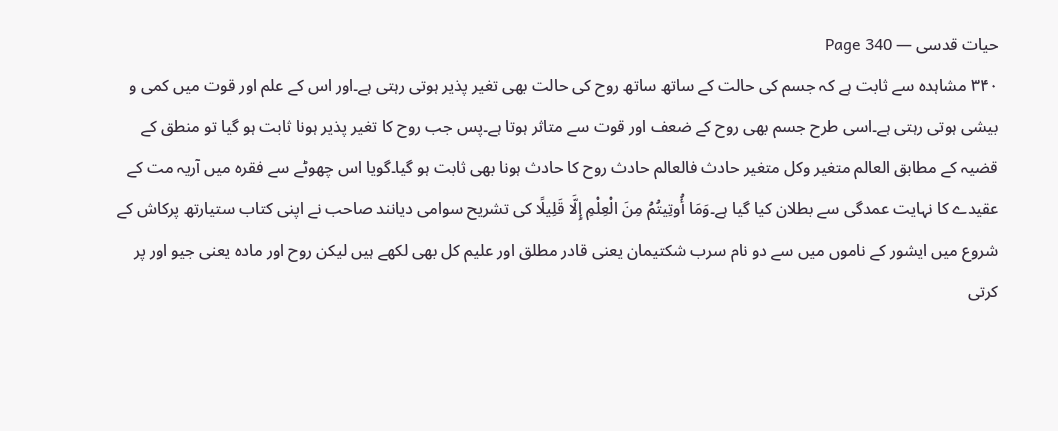حیات قدسی — Page 340
۳۴۰ مشاہدہ سے ثابت ہے کہ جسم کی حالت کے ساتھ ساتھ روح کی حالت بھی تغیر پذیر ہوتی رہتی ہے۔اور اس کے علم اور قوت میں کمی و بیشی ہوتی رہتی ہے۔اسی طرح جسم بھی روح کے ضعف اور قوت سے متاثر ہوتا ہے۔پس جب روح کا تغیر پذیر ہونا ثابت ہو گیا تو منطق کے قضیہ کے مطابق العالم متغیر وكل متغير حادث فالعالم حادث روح کا حادث ہونا بھی ثابت ہو گیا۔گویا اس چھوٹے سے فقرہ میں آریہ مت کے عقیدے کا نہایت عمدگی سے بطلان کیا گیا ہے۔وَمَا أُوتِيتُمُ مِنَ الْعِلْمِ إِلَّا قَلِيلًا کی تشریح سوامی دیانند صاحب نے اپنی کتاب ستیارتھ پرکاش کے شروع میں ایشور کے ناموں میں سے دو نام سرب شکتیمان یعنی قادر مطلق اور علیم کل بھی لکھے ہیں لیکن روح اور مادہ یعنی جیو اور پر کرتی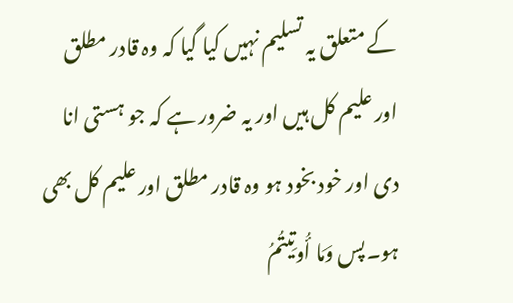کے متعلق یہ تسلیم نہیں کیا گیا کہ وہ قادر مطلق اور علیم کل ہیں اور یہ ضرور ہے کہ جو ہستی انا دی اور خود بخود ہو وہ قادر مطلق اور علیم کل بھی ہو۔پس وَمَا أُوتِيتُمُ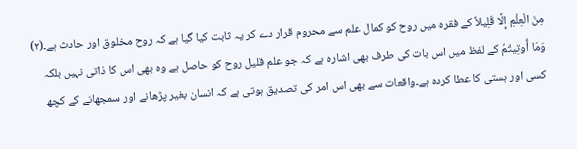مِنَ الْعِلْمِ إِلَّا قَلِيلاً کے فقرہ میں روح کو کمال علم سے محروم قرار دے کر یہ ثابت کیا گیا ہے کہ روح مخلوق اور حادث ہے۔(۲) وَمَا أُوتِيتُمُ کے لفظ میں اس بات کی طرف بھی اشارہ ہے کہ جو علم قلیل روح کو حاصل ہے وہ بھی اس کا ذاتی نہیں بلکہ کسی اور ہستی کا عطا کردہ ہے۔واقعات سے بھی اس امر کی تصدیق ہوتی ہے کہ انسان بغیر پڑھانے اور سمجھانے کے کچھ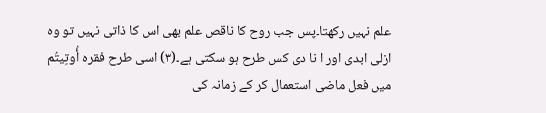علم نہیں رکھتا۔پس جب روح کا ناقص علم بھی اس کا ذاتی نہیں تو وہ ازلی ابدی اور ا نا دی کس طرح ہو سکتی ہے۔(۳) اسی طرح فقره أُوتِيتُم میں فعل ماضی استعمال کر کے زمانہ کی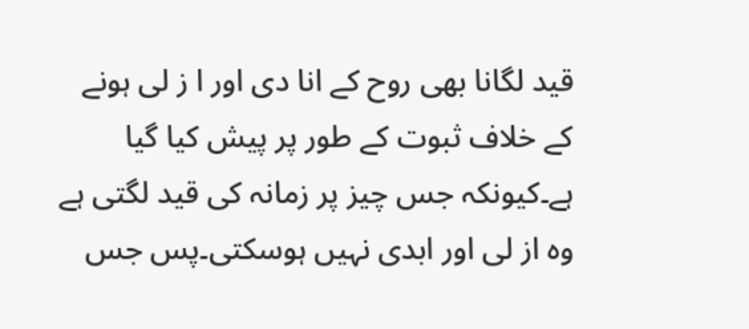قید لگانا بھی روح کے انا دی اور ا ز لی ہونے کے خلاف ثبوت کے طور پر پیش کیا گیا ہے۔کیونکہ جس چیز پر زمانہ کی قید لگتی ہے وہ از لی اور ابدی نہیں ہوسکتی۔پس جس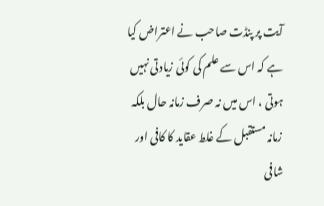آیت پر پنڈت صاحب نے اعتراض کیا ہے کہ اس سے علم کی کوئی زیادتی نہیں ہوتی ، اس میں نہ صرف زمانہ حال بلکہ زمانہ مستقبل کے غلط عقاید کا کافی اور شافی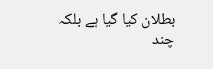بطلان کیا گیا ہے بلکہ چند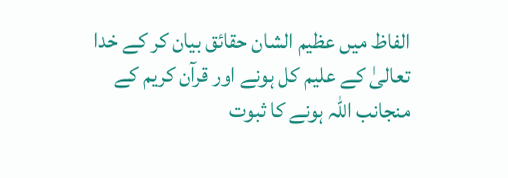الفاظ میں عظیم الشان حقائق بیان کر کے خدا تعالیٰ کے علیم کل ہونے اور قرآن کریم کے منجانب اللہ ہونے کا ثبوت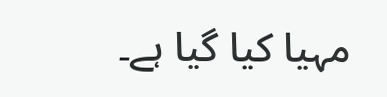مہیا کیا گیا ہے۔